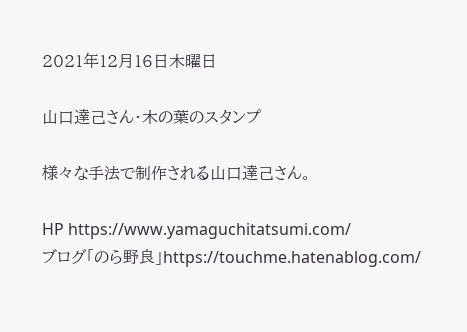2021年12月16日木曜日

山口達己さん・木の葉のスタンプ

様々な手法で制作される山口達己さん。

HP https://www.yamaguchitatsumi.com/
ブログ「のら野良」https://touchme.hatenablog.com/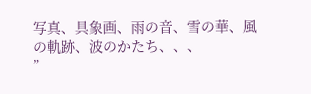写真、具象画、雨の音、雪の華、風の軌跡、波のかたち、、、
”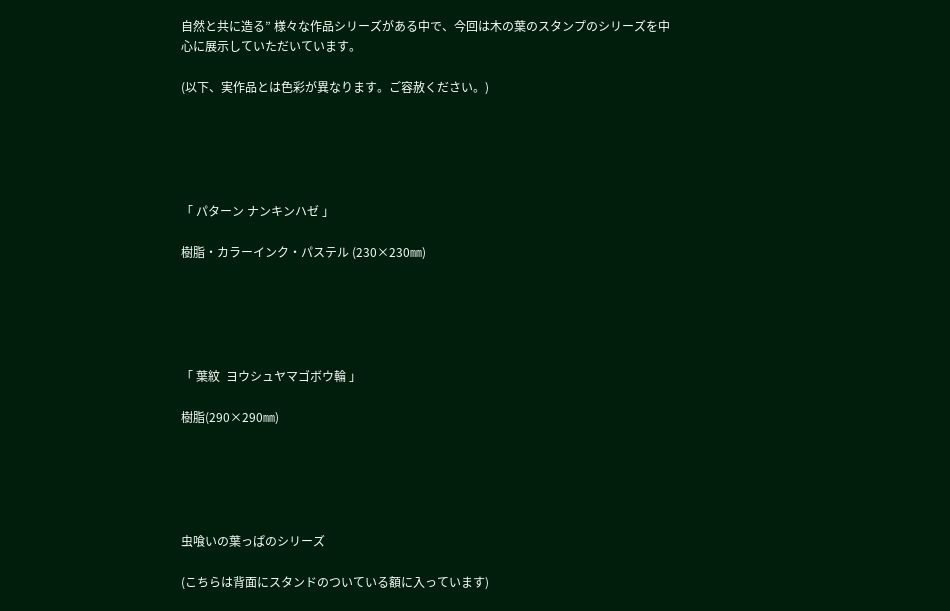自然と共に造る” 様々な作品シリーズがある中で、今回は木の葉のスタンプのシリーズを中心に展示していただいています。

(以下、実作品とは色彩が異なります。ご容赦ください。)





「 パターン ナンキンハゼ 」

樹脂・カラーインク・パステル (230×230㎜)





「 葉紋  ヨウシュヤマゴボウ輪 」

樹脂(290×290㎜)





虫喰いの葉っぱのシリーズ

(こちらは背面にスタンドのついている額に入っています)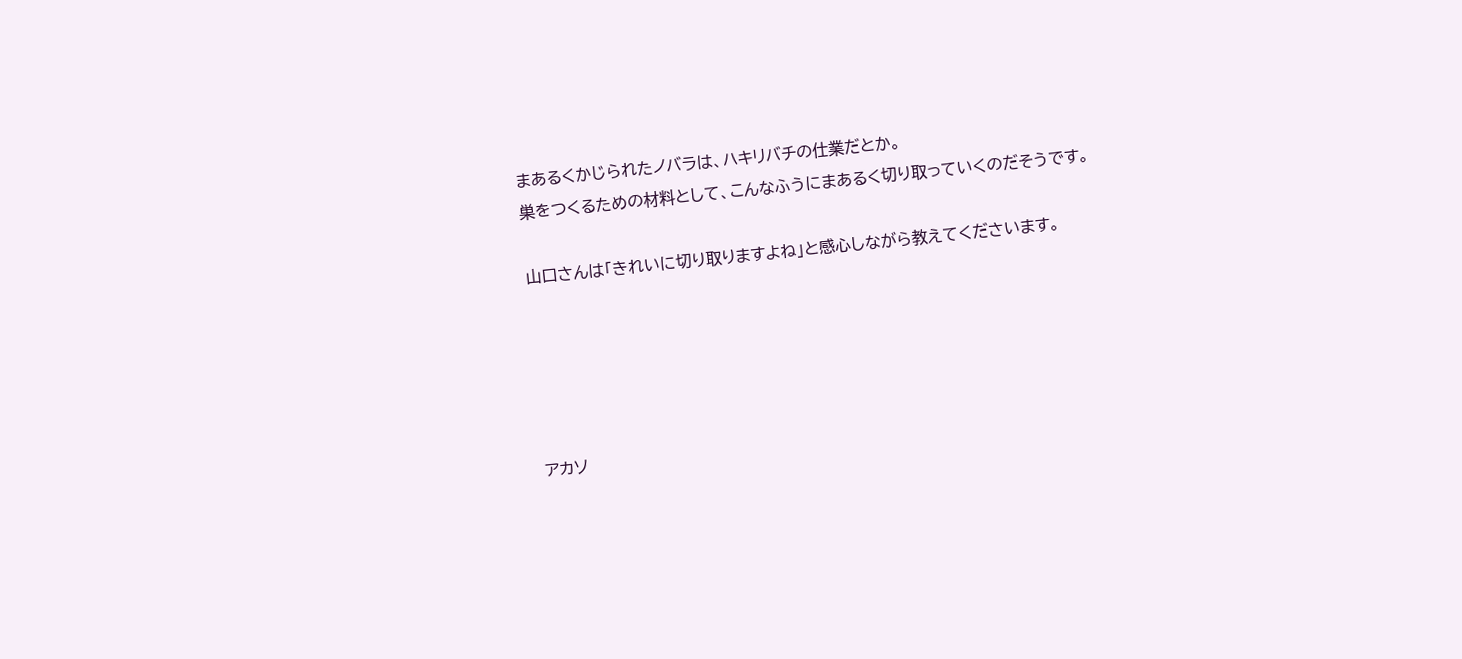まあるくかじられたノバラは、ハキリバチの仕業だとか。
巣をつくるための材料として、こんなふうにまあるく切り取っていくのだそうです。

山口さんは「きれいに切り取りますよね」と感心しながら教えてくださいます。





アカソ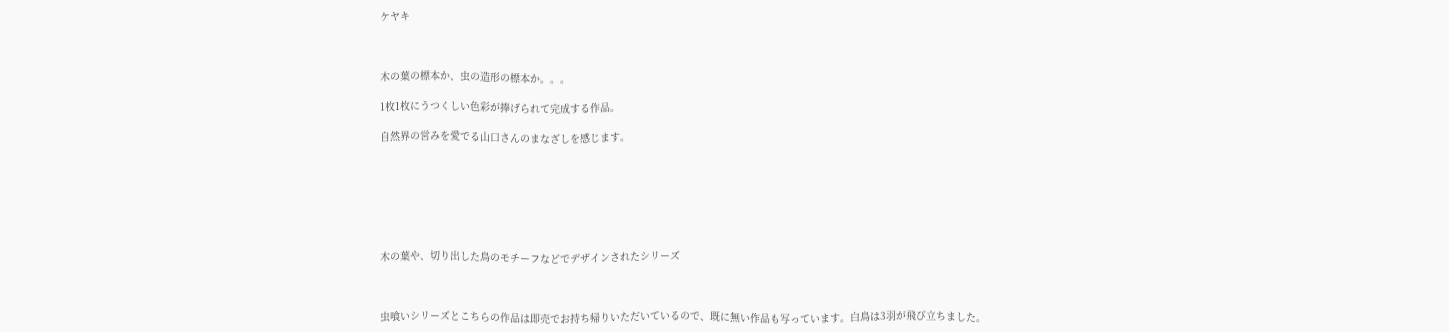ケヤキ



木の葉の標本か、虫の造形の標本か。。。

1枚1枚にうつくしい色彩が捧げられて完成する作品。

自然界の営みを愛でる山口さんのまなざしを感じます。







木の葉や、切り出した鳥のモチーフなどでデザインされたシリーズ



虫喰いシリーズとこちらの作品は即売でお持ち帰りいただいているので、既に無い作品も写っています。白鳥は3羽が飛び立ちました。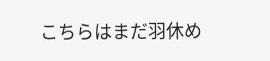こちらはまだ羽休め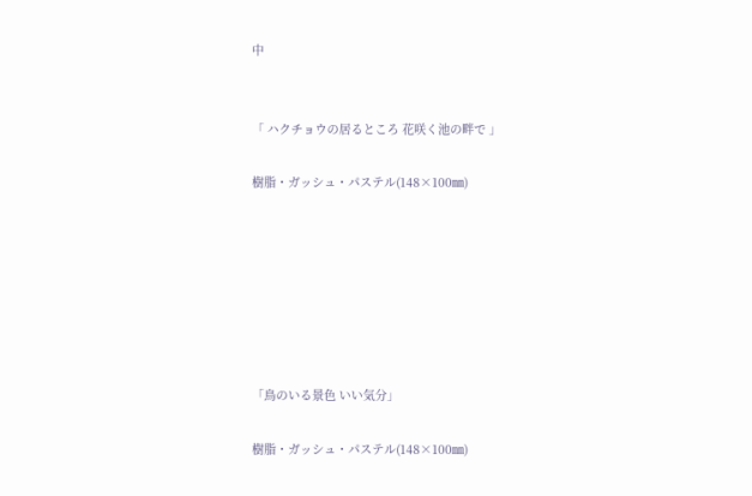中


「 ハクチョウの居るところ 花咲く池の畔で 」

樹脂・ガッシュ・パステル(148×100㎜)







「鳥のいる景色 いい気分」

樹脂・ガッシュ・パステル(148×100㎜)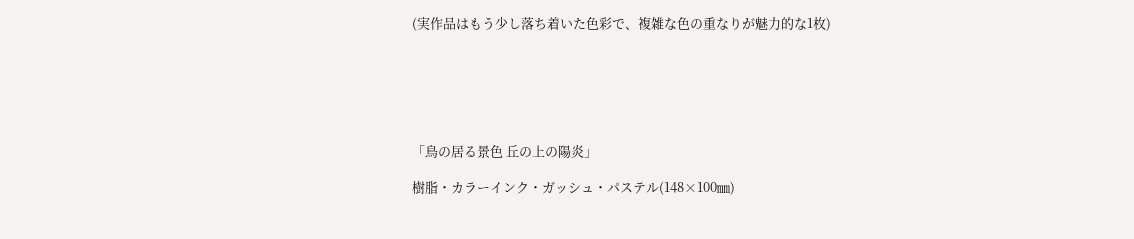(実作品はもう少し落ち着いた色彩で、複雑な色の重なりが魅力的な1枚)






「鳥の居る景色 丘の上の陽炎」

樹脂・カラーインク・ガッシュ・パステル(148×100㎜)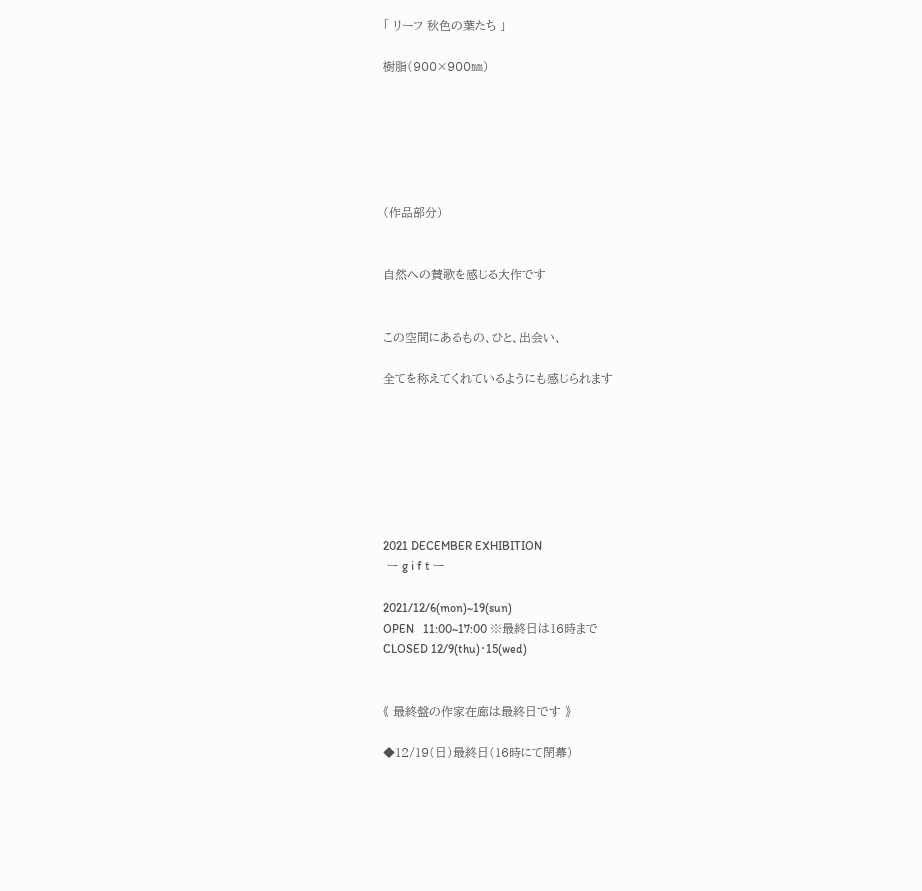「 リーフ 秋色の葉たち 」

樹脂(900×900㎜)






(作品部分)


自然への賛歌を感じる大作です


この空間にあるもの、ひと、出会い、

全てを称えてくれているようにも感じられます







2021 DECEMBER EXHIBITION
 ー g i f t ー

2021/12/6(mon)~19(sun)
OPEN   11:00~17:00 ※最終日は16時まで
CLOSED 12/9(thu)・15(wed)


《 最終盤の作家在廊は最終日です 》

◆12/19(日)最終日(16時にて閉幕)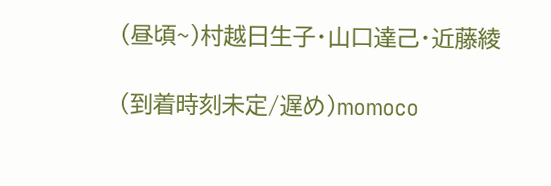(昼頃~)村越日生子・山口達己・近藤綾

(到着時刻未定/遅め)momoco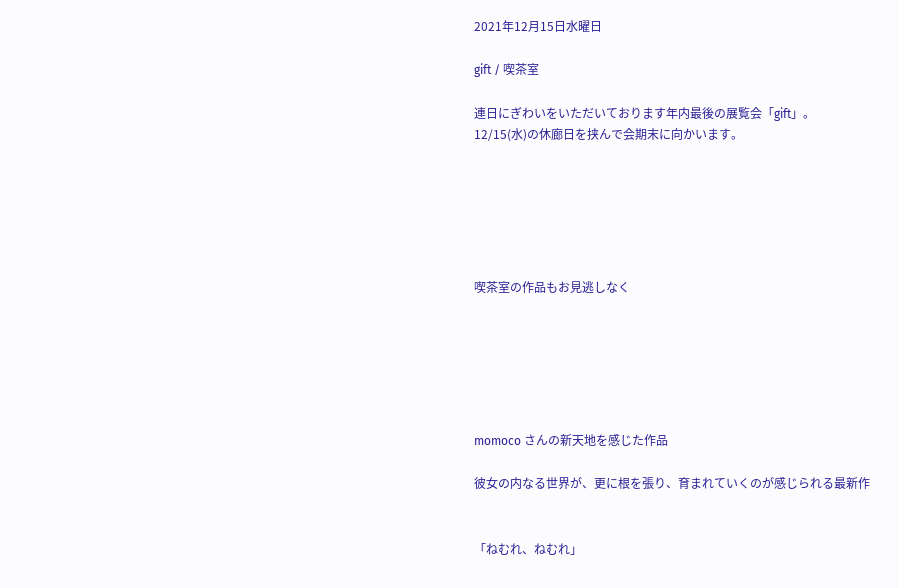2021年12月15日水曜日

gift / 喫茶室

連日にぎわいをいただいております年内最後の展覧会「gift」。
12/15(水)の休廊日を挟んで会期末に向かいます。






喫茶室の作品もお見逃しなく






momoco さんの新天地を感じた作品

彼女の内なる世界が、更に根を張り、育まれていくのが感じられる最新作


「ねむれ、ねむれ」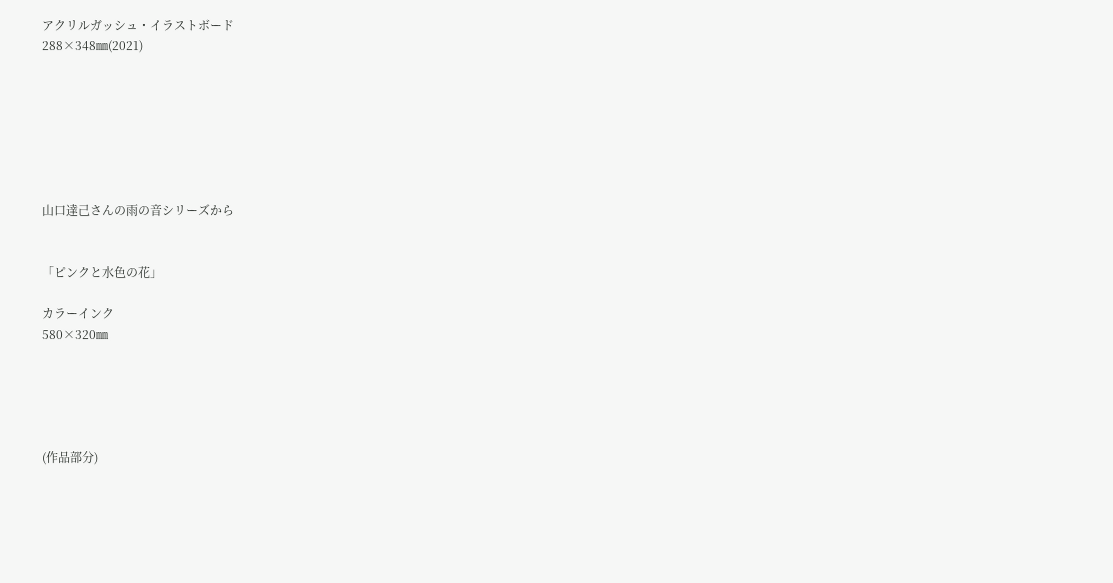アクリルガッシュ・イラストボード
288×348㎜(2021)







山口達己さんの雨の音シリーズから


「ピンクと水色の花」

カラーインク
580×320㎜





(作品部分)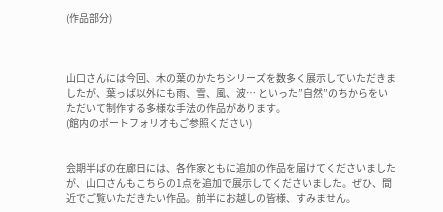(作品部分)



山口さんには今回、木の葉のかたちシリーズを数多く展示していただきましたが、葉っぱ以外にも雨、雪、風、波… といった”自然”のちからをいただいて制作する多様な手法の作品があります。
(館内のポートフォリオもご参照ください)


会期半ばの在廊日には、各作家ともに追加の作品を届けてくださいましたが、山口さんもこちらの1点を追加で展示してくださいました。ぜひ、間近でご覧いただきたい作品。前半にお越しの皆様、すみません。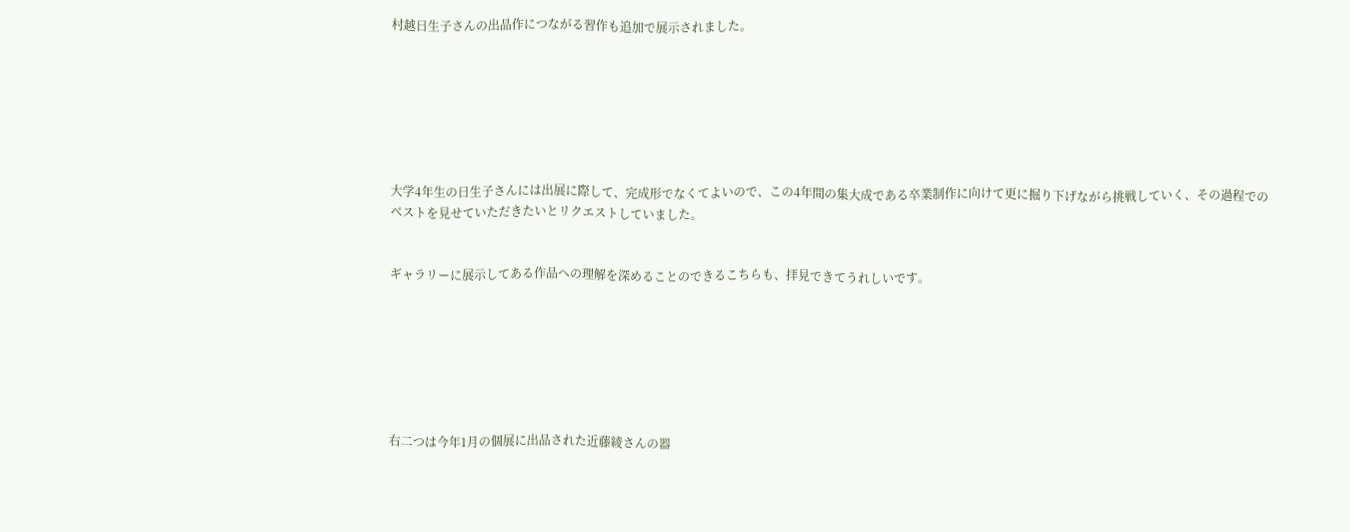村越日生子さんの出品作につながる習作も追加で展示されました。







大学4年生の日生子さんには出展に際して、完成形でなくてよいので、この4年間の集大成である卒業制作に向けて更に掘り下げながら挑戦していく、その過程でのベストを見せていただきたいとリクエストしていました。


ギャラリーに展示してある作品への理解を深めることのできるこちらも、拝見できてうれしいです。







右二つは今年1月の個展に出品された近藤綾さんの器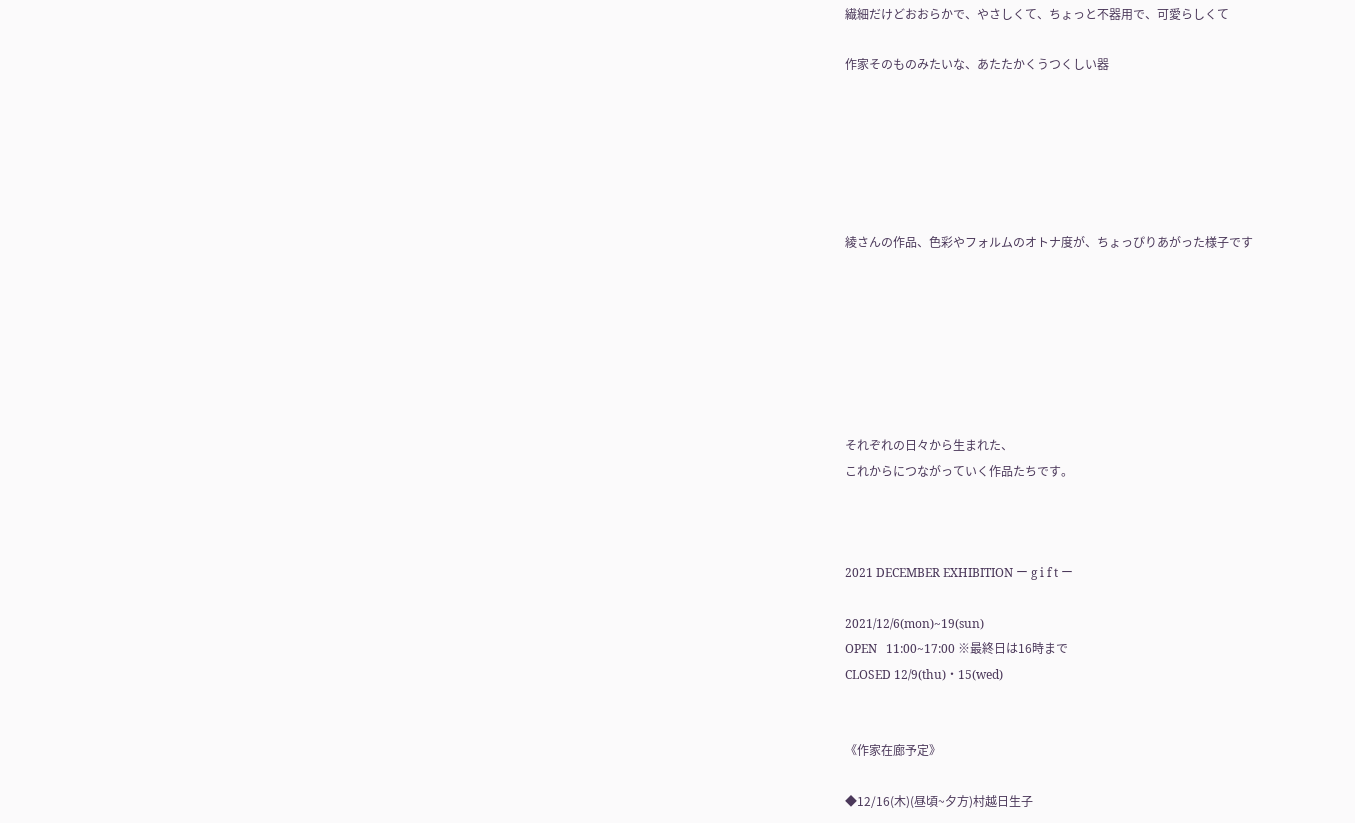繊細だけどおおらかで、やさしくて、ちょっと不器用で、可愛らしくて

作家そのものみたいな、あたたかくうつくしい器






綾さんの作品、色彩やフォルムのオトナ度が、ちょっぴりあがった様子です







それぞれの日々から生まれた、
これからにつながっていく作品たちです。



2021 DECEMBER EXHIBITION ー g i f t ー

2021/12/6(mon)~19(sun)
OPEN   11:00~17:00 ※最終日は16時まで
CLOSED 12/9(thu)・15(wed)


《作家在廊予定》

◆12/16(木)(昼頃~夕方)村越日生子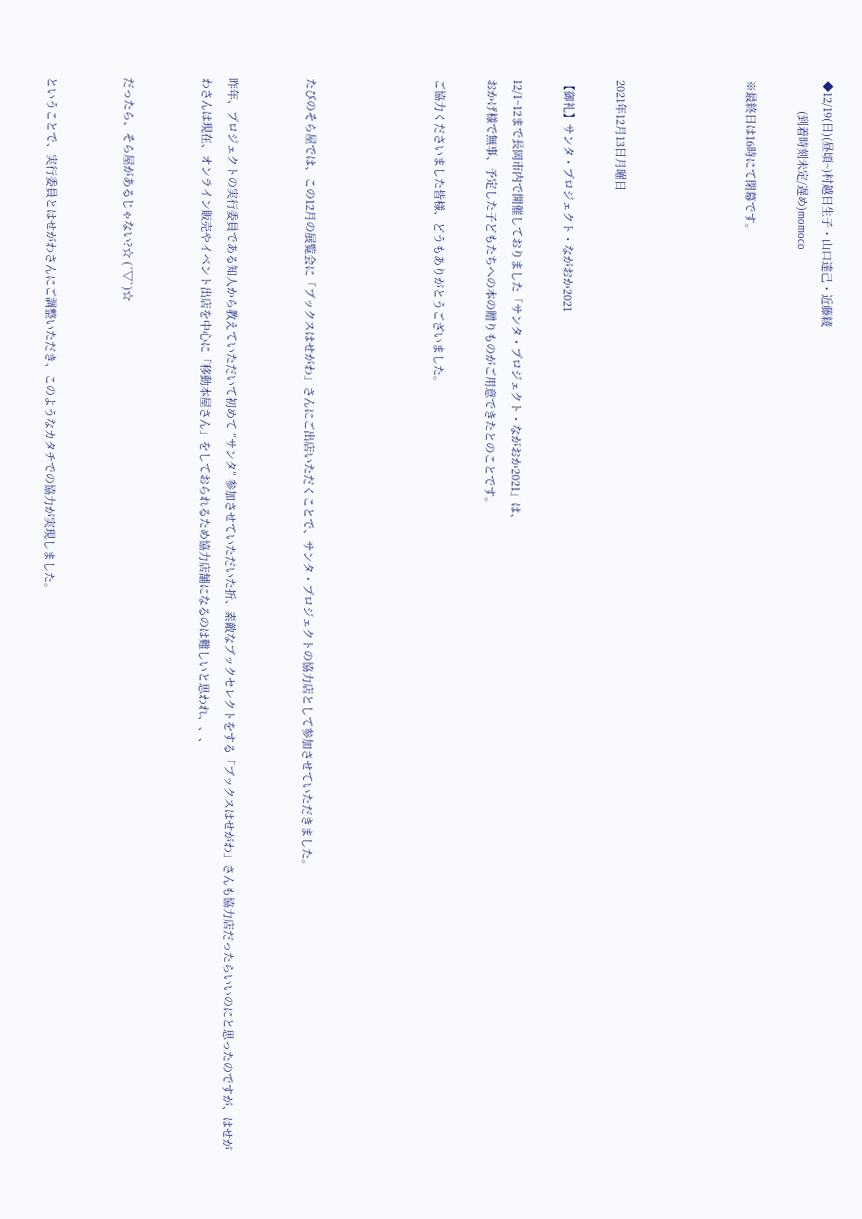◆12/19(日)(昼頃~)村越日生子・山口達己・近藤綾
          (到着時刻未定/遅め)momoco

※最終日は16時にて閉幕です。




2021年12月13日月曜日

【御礼】サンタ・プロジェクト・ながおか2021

12/1~12まで長岡市内で開催しておりました「サンタ・プロジェクト・ながおか2021」は、
おかげ様で無事、予定した子どもたちへの本の贈りものがご用意できたとのことです。

ご協力くださいました皆様、どうもありがとうございました。




たびのそら屋では、この12月の展覧会に「ブックスはせがわ」さんにご出店いただくことで、サンタ・プロジェクトの協力店として参加させていただきました。


昨年、プロジェクトの実行委員である知人から教えていただいて初めて ”サンタ” 参加させていただいた折、素敵なブックセレクトをする「ブックスはせがわ」さんも協力店だったらいいのにと思ったのですが、はせがわさんは現在、オンライン販売やイベント出店を中心に「移動本屋さん」をしておられるため協力店舗になるのは難しいと思われ、、、


だったら、そら屋があるじゃない?☆ (´▽`)☆


ということで、実行委員とはせがわさんにご調整いただき、このようなカタチでの協力が実現しました。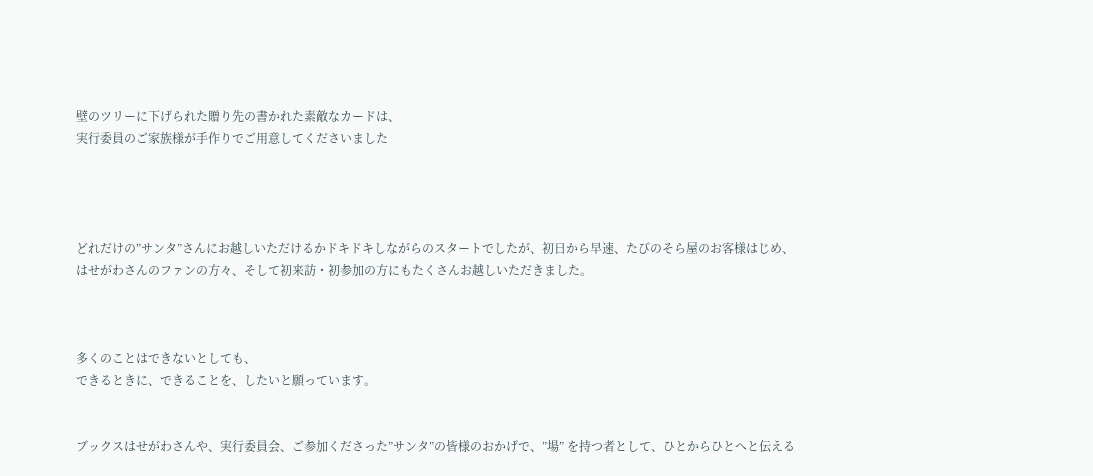壁のツリーに下げられた贈り先の書かれた素敵なカードは、
実行委員のご家族様が手作りでご用意してくださいました




どれだけの”サンタ”さんにお越しいただけるかドキドキしながらのスタートでしたが、初日から早速、たびのそら屋のお客様はじめ、はせがわさんのファンの方々、そして初来訪・初参加の方にもたくさんお越しいただきました。



多くのことはできないとしても、
できるときに、できることを、したいと願っています。


ブックスはせがわさんや、実行委員会、ご参加くださった”サンタ”の皆様のおかげで、”場” を持つ者として、ひとからひとへと伝える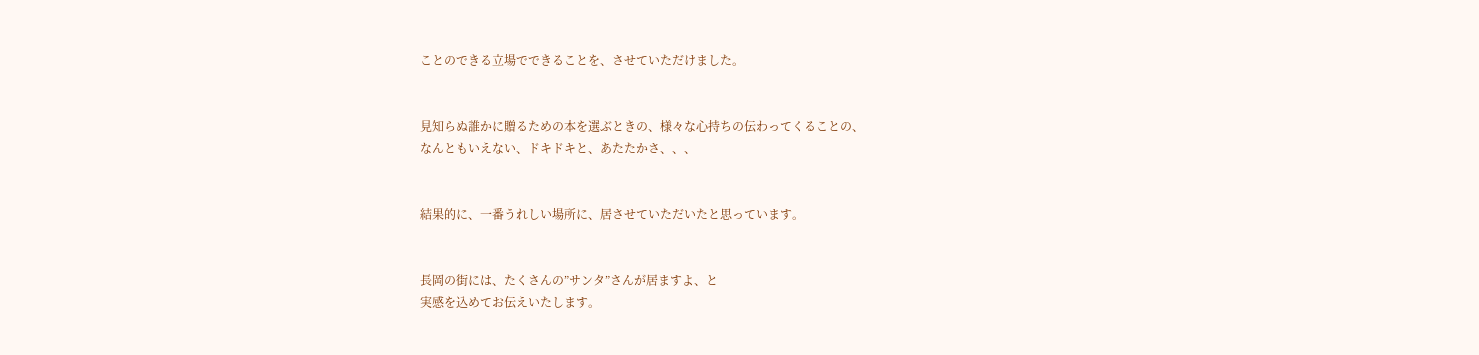ことのできる立場でできることを、させていただけました。


見知らぬ誰かに贈るための本を選ぶときの、様々な心持ちの伝わってくることの、
なんともいえない、ドキドキと、あたたかさ、、、


結果的に、一番うれしい場所に、居させていただいたと思っています。


長岡の街には、たくさんの”サンタ”さんが居ますよ、と
実感を込めてお伝えいたします。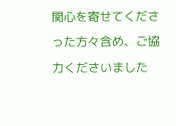関心を寄せてくださった方々含め、ご協力くださいました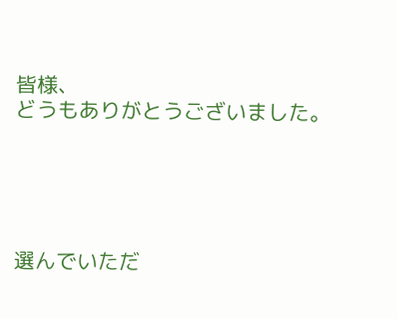皆様、
どうもありがとうございました。





選んでいただ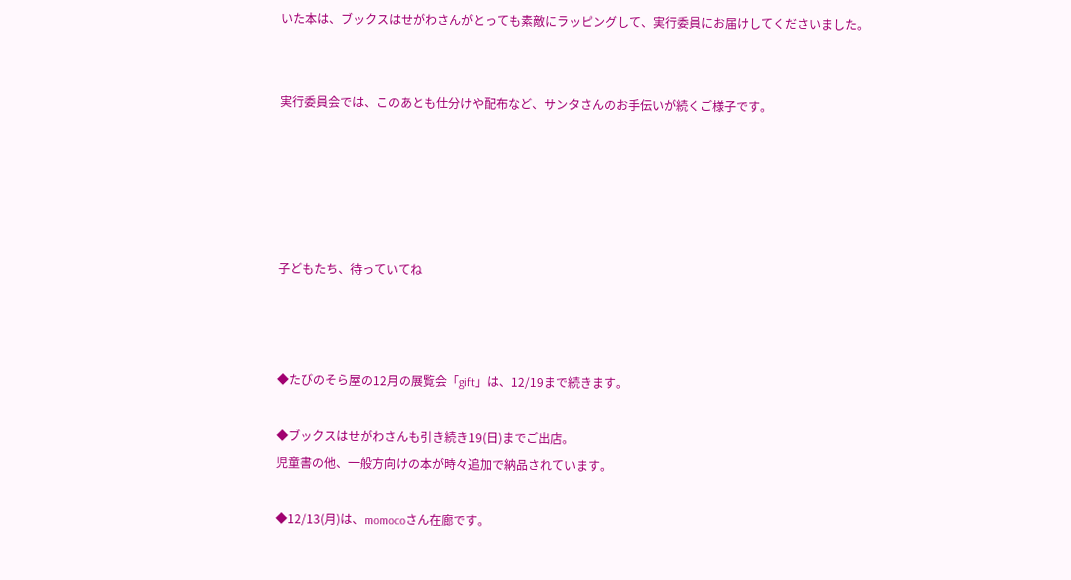いた本は、ブックスはせがわさんがとっても素敵にラッピングして、実行委員にお届けしてくださいました。


実行委員会では、このあとも仕分けや配布など、サンタさんのお手伝いが続くご様子です。





子どもたち、待っていてね



◆たびのそら屋の12月の展覧会「gift」は、12/19まで続きます。

◆ブックスはせがわさんも引き続き19(日)までご出店。
児童書の他、一般方向けの本が時々追加で納品されています。

◆12/13(月)は、momocoさん在廊です。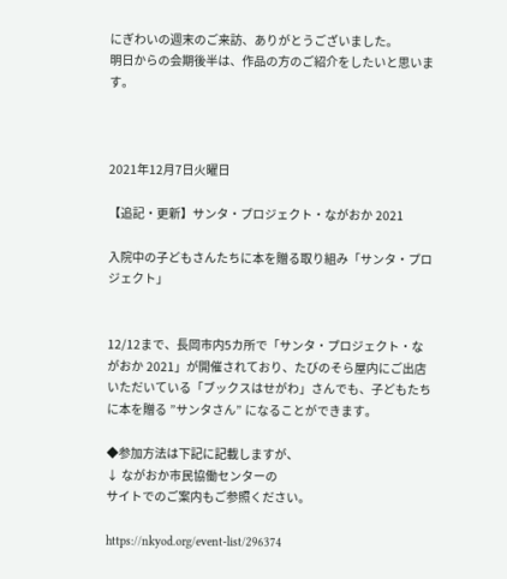にぎわいの週末のご来訪、ありがとうございました。
明日からの会期後半は、作品の方のご紹介をしたいと思います。



2021年12月7日火曜日

【追記・更新】サンタ・プロジェクト・ながおか 2021

入院中の子どもさんたちに本を贈る取り組み「サンタ・プロジェクト」


12/12まで、長岡市内5カ所で「サンタ・プロジェクト・ながおか 2021」が開催されており、たびのそら屋内にご出店いただいている「ブックスはせがわ」さんでも、子どもたちに本を贈る ”サンタさん” になることができます。

◆参加方法は下記に記載しますが、
↓ ながおか市民協働センターの
サイトでのご案内もご参照ください。

https://nkyod.org/event-list/296374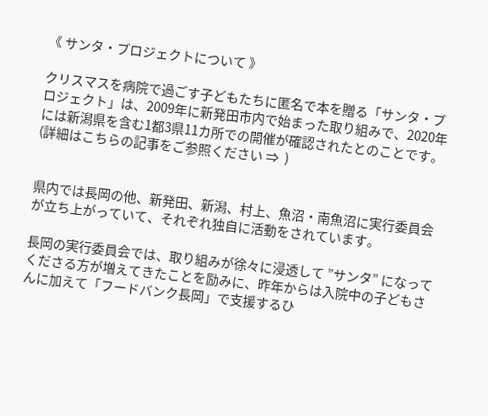《 サンタ・プロジェクトについて 》

クリスマスを病院で過ごす子どもたちに匿名で本を贈る「サンタ・プロジェクト」は、2009年に新発田市内で始まった取り組みで、2020年には新潟県を含む1都3県11カ所での開催が確認されたとのことです。(詳細はこちらの記事をご参照ください ⇒  )


県内では長岡の他、新発田、新潟、村上、魚沼・南魚沼に実行委員会が立ち上がっていて、それぞれ独自に活動をされています。

長岡の実行委員会では、取り組みが徐々に浸透して ”サンタ” になってくださる方が増えてきたことを励みに、昨年からは入院中の子どもさんに加えて「フードバンク長岡」で支援するひ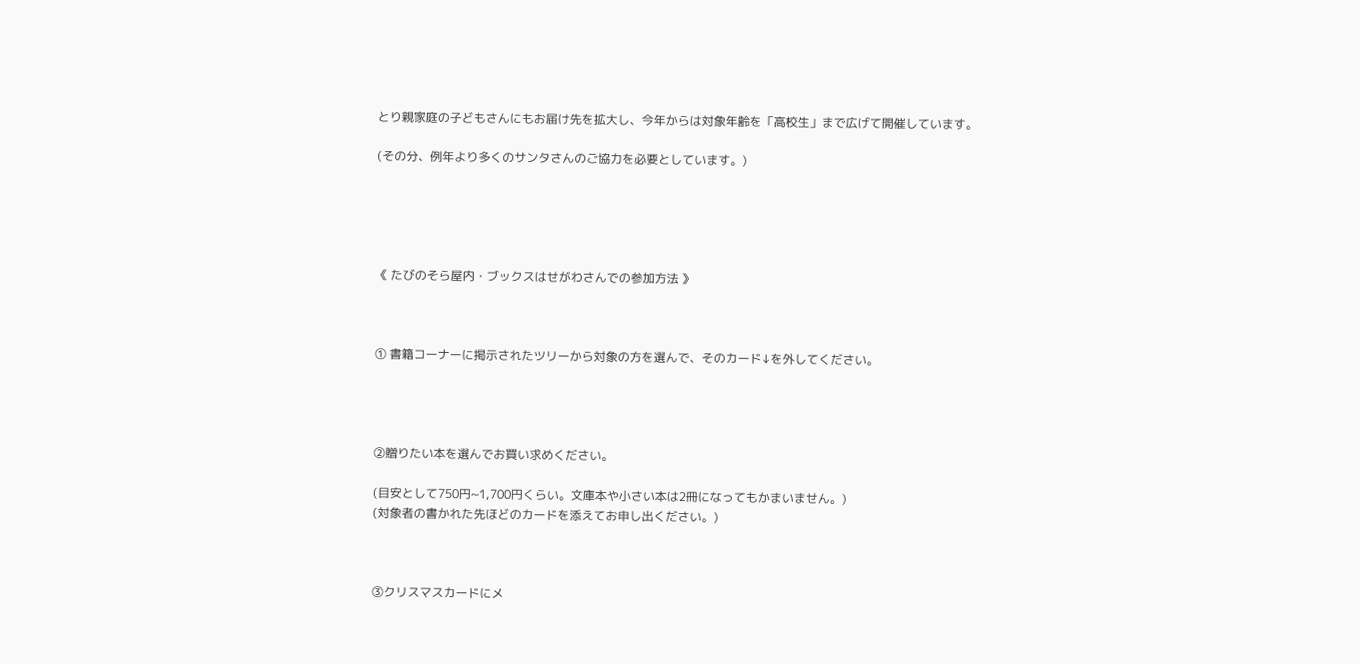とり親家庭の子どもさんにもお届け先を拡大し、今年からは対象年齢を「高校生」まで広げて開催しています。

(その分、例年より多くのサンタさんのご協力を必要としています。)





《 たびのそら屋内・ブックスはせがわさんでの参加方法 》



① 書籍コーナーに掲示されたツリーから対象の方を選んで、そのカード↓を外してください。




②贈りたい本を選んでお買い求めください。

(目安として750円~1,700円くらい。文庫本や小さい本は2冊になってもかまいません。)
(対象者の書かれた先ほどのカードを添えてお申し出ください。)



③クリスマスカードにメ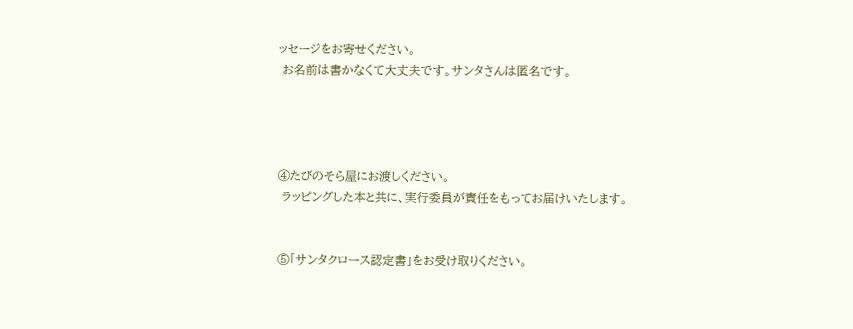ッセージをお寄せください。
 お名前は書かなくて大丈夫です。サンタさんは匿名です。




④たびのそら屋にお渡しください。
 ラッピングした本と共に、実行委員が責任をもってお届けいたします。


⑤「サンタクロース認定書」をお受け取りください。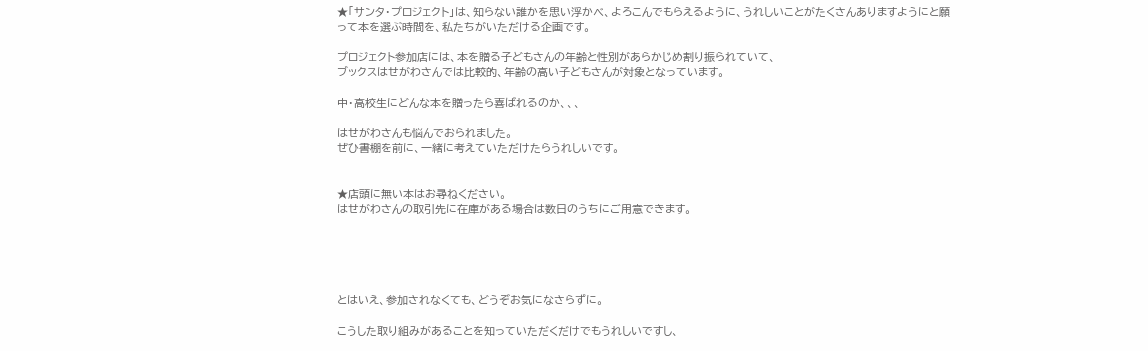★「サンタ・プロジェクト」は、知らない誰かを思い浮かべ、よろこんでもらえるように、うれしいことがたくさんありますようにと願って本を選ぶ時間を、私たちがいただける企画です。

プロジェクト参加店には、本を贈る子どもさんの年齢と性別があらかじめ割り振られていて、
ブックスはせがわさんでは比較的、年齢の高い子どもさんが対象となっています。

中・高校生にどんな本を贈ったら喜ばれるのか、、、

はせがわさんも悩んでおられました。
ぜひ書棚を前に、一緒に考えていただけたらうれしいです。


★店頭に無い本はお尋ねください。
はせがわさんの取引先に在庫がある場合は数日のうちにご用意できます。





とはいえ、参加されなくても、どうぞお気になさらずに。

こうした取り組みがあることを知っていただくだけでもうれしいですし、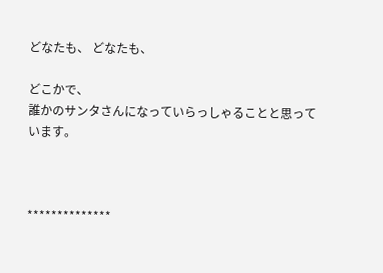どなたも、 どなたも、

どこかで、
誰かのサンタさんになっていらっしゃることと思っています。



**************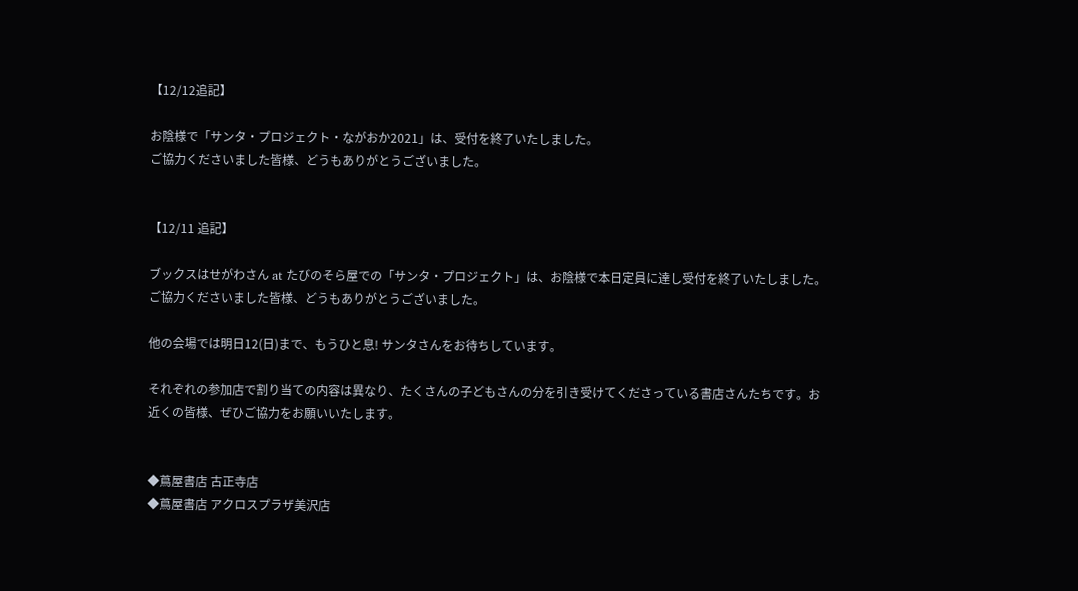【12/12追記】

お陰様で「サンタ・プロジェクト・ながおか2021」は、受付を終了いたしました。
ご協力くださいました皆様、どうもありがとうございました。


【12/11 追記】

ブックスはせがわさん at たびのそら屋での「サンタ・プロジェクト」は、お陰様で本日定員に達し受付を終了いたしました。ご協力くださいました皆様、どうもありがとうございました。

他の会場では明日12(日)まで、もうひと息! サンタさんをお待ちしています。

それぞれの参加店で割り当ての内容は異なり、たくさんの子どもさんの分を引き受けてくださっている書店さんたちです。お近くの皆様、ぜひご協力をお願いいたします。


◆蔦屋書店 古正寺店
◆蔦屋書店 アクロスプラザ美沢店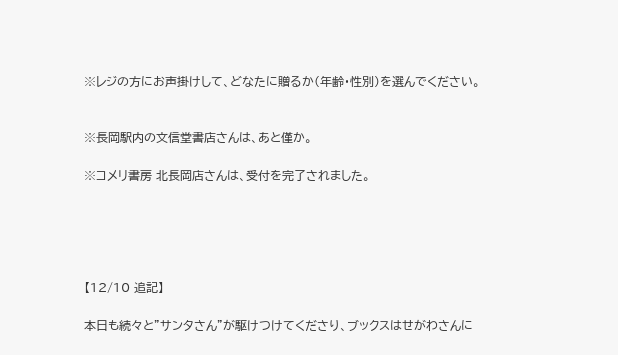※レジの方にお声掛けして、どなたに贈るか(年齢・性別)を選んでください。


※長岡駅内の文信堂書店さんは、あと僅か。

※コメリ書房 北長岡店さんは、受付を完了されました。





【12/10 追記】

本日も続々と”サンタさん”が駆けつけてくださり、ブックスはせがわさんに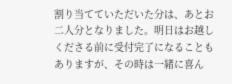割り当てていただいた分は、あとお二人分となりました。明日はお越しくださる前に受付完了になることもありますが、その時は一緒に喜ん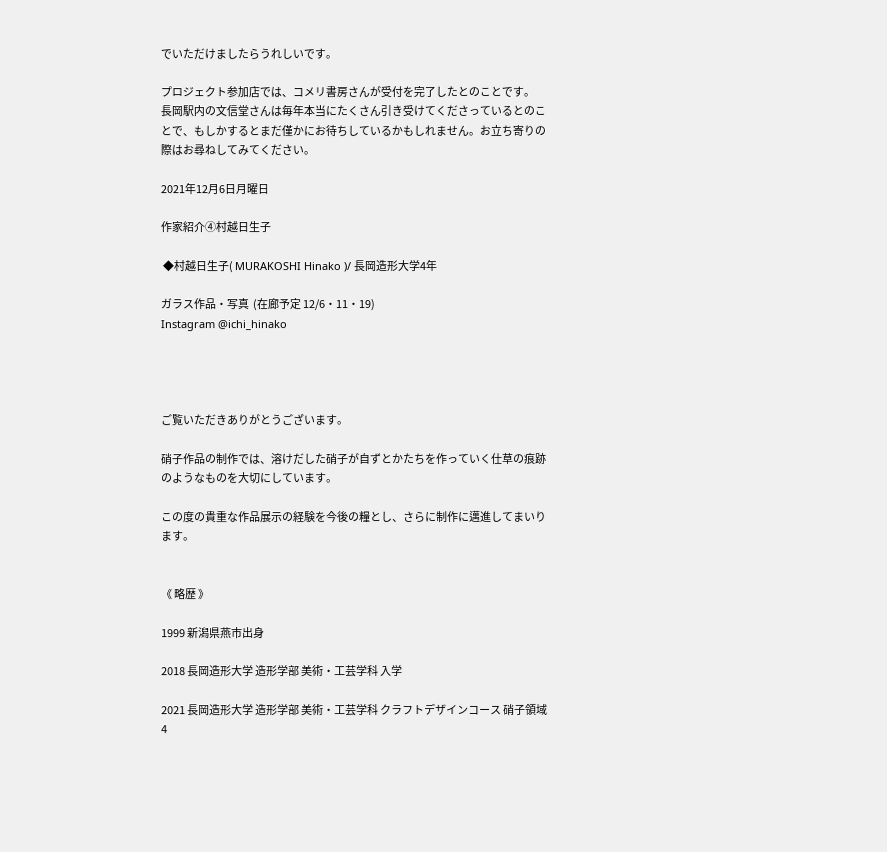でいただけましたらうれしいです。

プロジェクト参加店では、コメリ書房さんが受付を完了したとのことです。
長岡駅内の文信堂さんは毎年本当にたくさん引き受けてくださっているとのことで、もしかするとまだ僅かにお待ちしているかもしれません。お立ち寄りの際はお尋ねしてみてください。

2021年12月6日月曜日

作家紹介④村越日生子

 ◆村越日生子( MURAKOSHI Hinako )/ 長岡造形大学4年

ガラス作品・写真  (在廊予定 12/6・11・19)
Instagram @ichi_hinako




ご覧いただきありがとうございます。

硝子作品の制作では、溶けだした硝子が自ずとかたちを作っていく仕草の痕跡のようなものを大切にしています。

この度の貴重な作品展示の経験を今後の糧とし、さらに制作に邁進してまいります。


《 略歴 》

1999 新潟県燕市出身

2018 長岡造形大学 造形学部 美術・工芸学科 入学

2021 長岡造形大学 造形学部 美術・工芸学科 クラフトデザインコース 硝子領域 4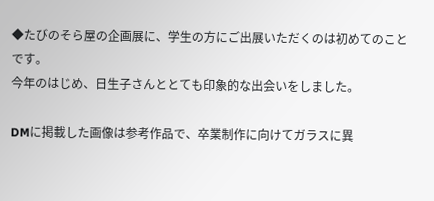◆たびのそら屋の企画展に、学生の方にご出展いただくのは初めてのことです。
今年のはじめ、日生子さんととても印象的な出会いをしました。

DMに掲載した画像は参考作品で、卒業制作に向けてガラスに異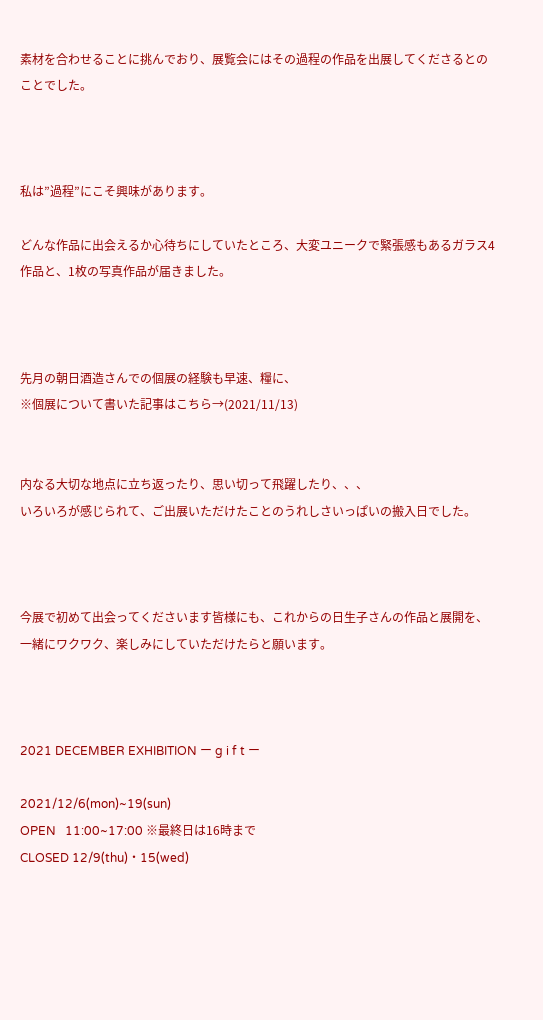素材を合わせることに挑んでおり、展覧会にはその過程の作品を出展してくださるとのことでした。



私は”過程”にこそ興味があります。

どんな作品に出会えるか心待ちにしていたところ、大変ユニークで緊張感もあるガラス4作品と、1枚の写真作品が届きました。



先月の朝日酒造さんでの個展の経験も早速、糧に、
※個展について書いた記事はこちら→(2021/11/13)


内なる大切な地点に立ち返ったり、思い切って飛躍したり、、、
いろいろが感じられて、ご出展いただけたことのうれしさいっぱいの搬入日でした。



今展で初めて出会ってくださいます皆様にも、これからの日生子さんの作品と展開を、
一緒にワクワク、楽しみにしていただけたらと願います。



2021 DECEMBER EXHIBITION ー g i f t ー

2021/12/6(mon)~19(sun)
OPEN   11:00~17:00 ※最終日は16時まで
CLOSED 12/9(thu)・15(wed)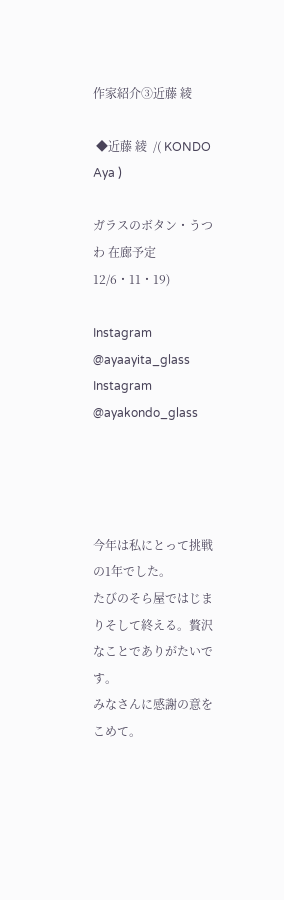作家紹介③近藤 綾

 ◆近藤 綾  /( KONDO Aya )

ガラスのボタン・うつわ 在廊予定 12/6・11・19)

Instagram @ayaayita_glass
Instagram @ayakondo_glass




今年は私にとって挑戦の1年でした。
たびのそら屋ではじまりそして終える。贅沢なことでありがたいです。
みなさんに感謝の意をこめて。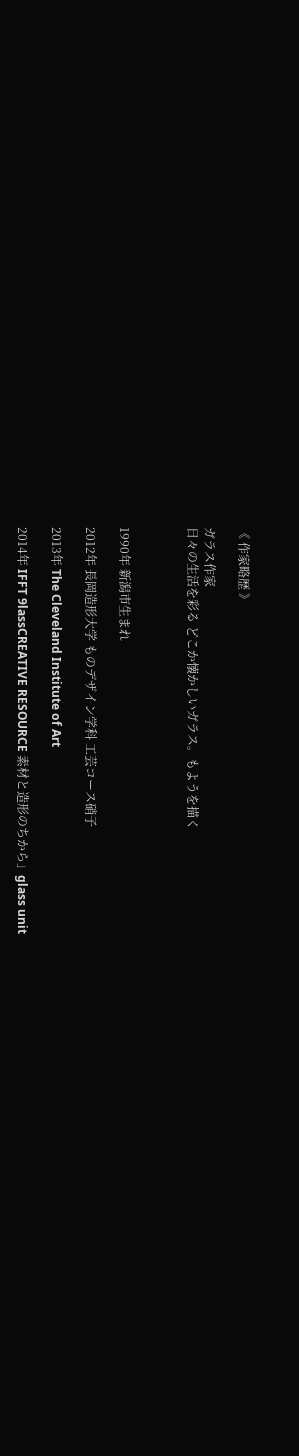《 作家略歴 》

ガラス作家
日々の生活を彩る どこか懐かしいガラス。もようを描く



1990年 新潟市生まれ

2012年 長岡造形大学 ものデザイン学科 工芸コース硝子

2013年 The Cleveland Institute of Art

2014年 IFFT 9lassCREATIVE RESOURCE 素材と造形のちから」glass unit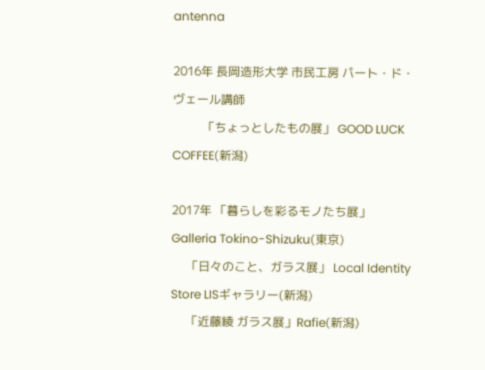antenna

2016年 長岡造形大学 市民工房 パート・ド・ヴェール講師
          「ちょっとしたもの展」 GOOD LUCK COFFEE(新潟)

2017年 「暮らしを彩るモノたち展」Galleria Tokino-Shizuku(東京)
     「日々のこと、ガラス展」 Local Identity Store LISギャラリー(新潟)
     「近藤綾 ガラス展」Rafie(新潟)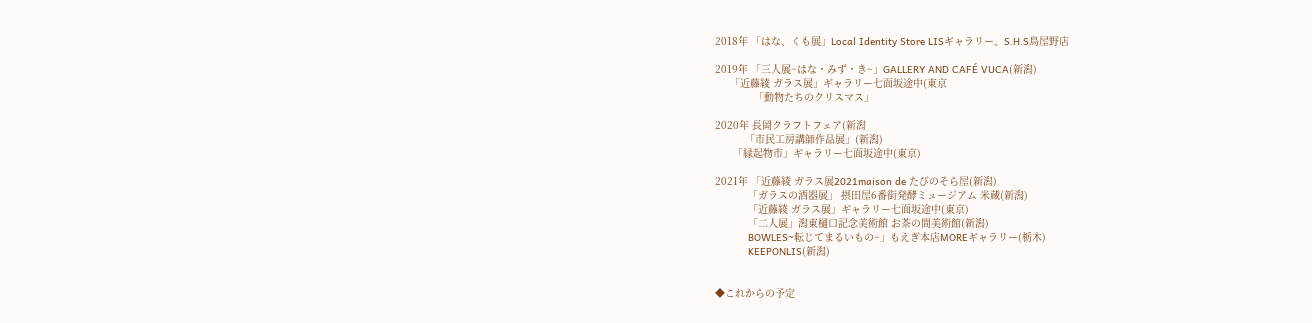2018年 「はな、くも展」Local Identity Store LISギャラリー、S.H.S鳥屋野店

2019年 「三人展~はな・みず・き~」GALLERY AND CAFÉ VUCA(新潟)
     「近藤綾 ガラス展」ギャラリー七面坂途中(東京
             「動物たちのクリスマス」

2020年 長岡クラフトフェア(新潟
          「市民工房講師作品展」(新潟)
      「縁起物市」ギャラリー七面坂途中(東京)

2021年 「近藤綾 ガラス展2021maison de たびのそら屋(新潟)
           「ガラスの酒器展」 摂田屋6番街発酵ミュージアム 米蔵(新潟)
           「近藤綾 ガラス展」ギャラリー七面坂途中(東京)
           「二人展」潟東樋口記念美術館 お茶の間美術館(新潟)
           BOWLES~転じてまるいもの~」もえぎ本店MOREギャラリー(栃木)
           KEEPONLIS(新潟)


◆これからの予定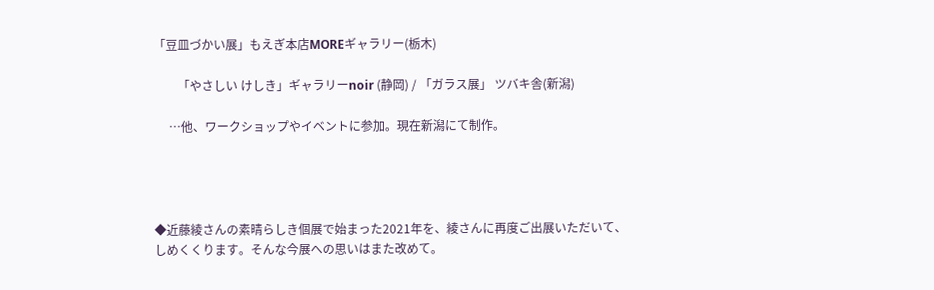「豆皿づかい展」もえぎ本店MOREギャラリー(栃木)

        「やさしい けしき」ギャラリーnoir (静岡) / 「ガラス展」 ツバキ舎(新潟)

     …他、ワークショップやイベントに参加。現在新潟にて制作。




◆近藤綾さんの素晴らしき個展で始まった2021年を、綾さんに再度ご出展いただいて、
しめくくります。そんな今展への思いはまた改めて。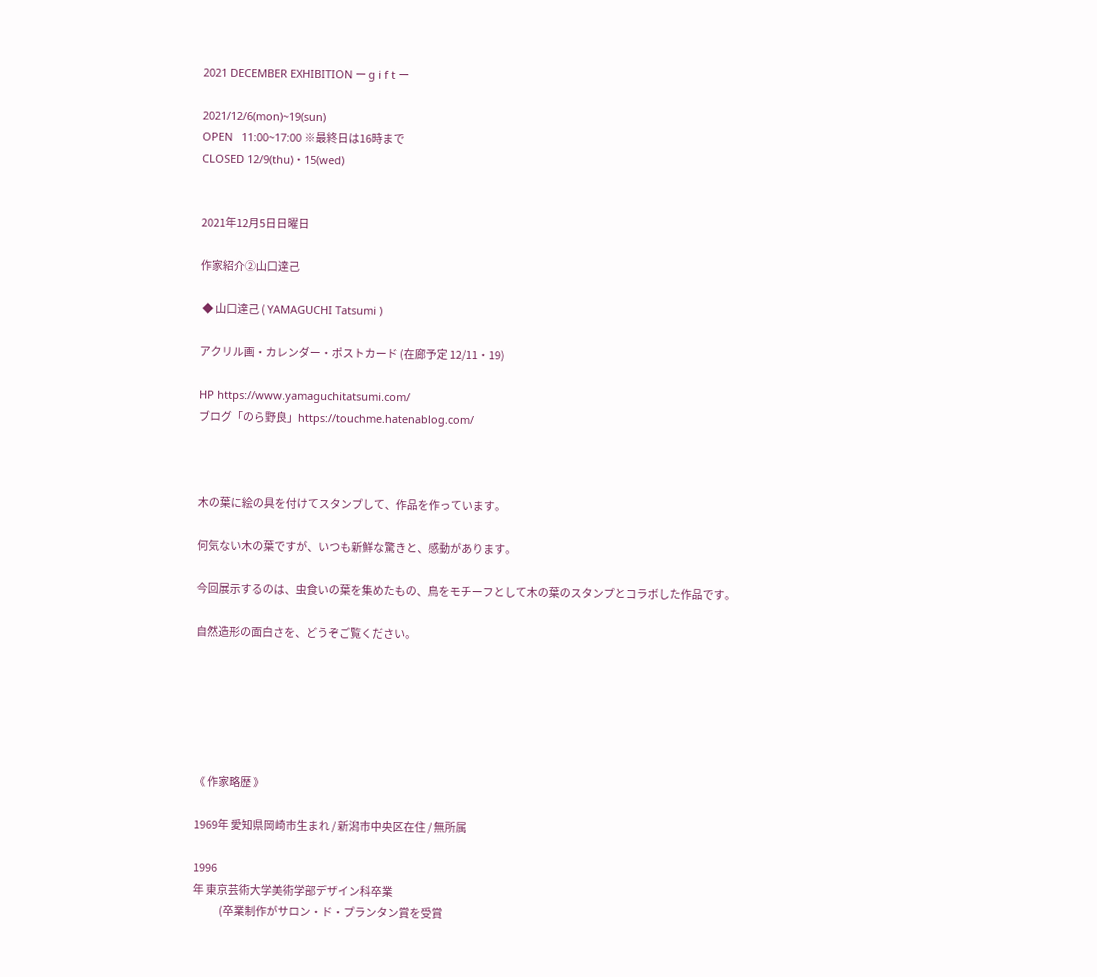2021 DECEMBER EXHIBITION ー g i f t ー

2021/12/6(mon)~19(sun)
OPEN   11:00~17:00 ※最終日は16時まで
CLOSED 12/9(thu)・15(wed)


2021年12月5日日曜日

作家紹介②山口達己

 ◆ 山口達己 ( YAMAGUCHI Tatsumi )

アクリル画・カレンダー・ポストカード (在廊予定 12/11・19)

HP https://www.yamaguchitatsumi.com/
ブログ「のら野良」https://touchme.hatenablog.com/



木の葉に絵の具を付けてスタンプして、作品を作っています。

何気ない木の葉ですが、いつも新鮮な驚きと、感動があります。

今回展示するのは、虫食いの葉を集めたもの、鳥をモチーフとして木の葉のスタンプとコラボした作品です。

自然造形の面白さを、どうぞご覧ください。






《 作家略歴 》

1969年 愛知県岡崎市生まれ / 新潟市中央区在住 / 無所属

1996
年 東京芸術大学美術学部デザイン科卒業
             (卒業制作がサロン・ド・プランタン賞を受賞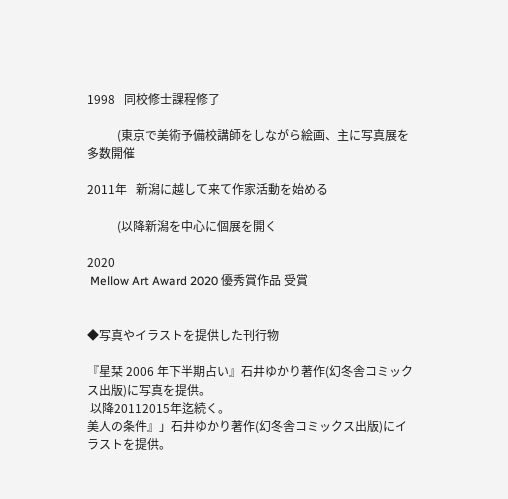1998   同校修士課程修了

          (東京で美術予備校講師をしながら絵画、主に写真展を多数開催

2011年   新潟に越して来て作家活動を始める

          (以降新潟を中心に個展を開く

2020
 Mellow Art Award 2020 優秀賞作品 受賞


◆写真やイラストを提供した刊行物

『星栞 2006 年下半期占い』石井ゆかり著作(幻冬舎コミックス出版)に写真を提供。
 以降20112015年迄続く。
美人の条件』」石井ゆかり著作(幻冬舎コミックス出版)にイラストを提供。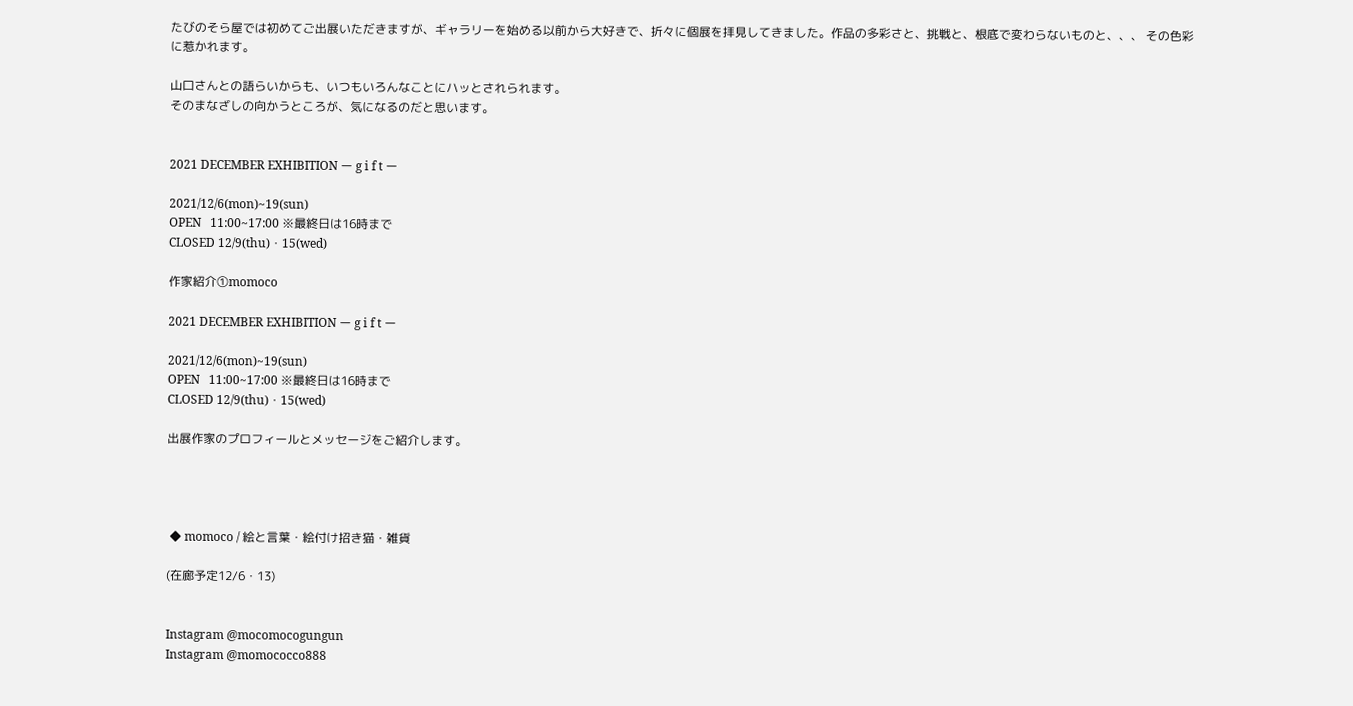たびのそら屋では初めてご出展いただきますが、ギャラリーを始める以前から大好きで、折々に個展を拝見してきました。作品の多彩さと、挑戦と、根底で変わらないものと、、、 その色彩に惹かれます。

山口さんとの語らいからも、いつもいろんなことにハッとされられます。
そのまなざしの向かうところが、気になるのだと思います。


2021 DECEMBER EXHIBITION ー g i f t ー

2021/12/6(mon)~19(sun)
OPEN   11:00~17:00 ※最終日は16時まで
CLOSED 12/9(thu)・15(wed)

作家紹介①momoco

2021 DECEMBER EXHIBITION ー g i f t ー

2021/12/6(mon)~19(sun)
OPEN   11:00~17:00 ※最終日は16時まで
CLOSED 12/9(thu)・15(wed)

出展作家のプロフィールとメッセージをご紹介します。




 ◆ momoco / 絵と言葉・絵付け招き猫・雑貨

(在廊予定12/6・13)


Instagram @mocomocogungun
Instagram @momococco888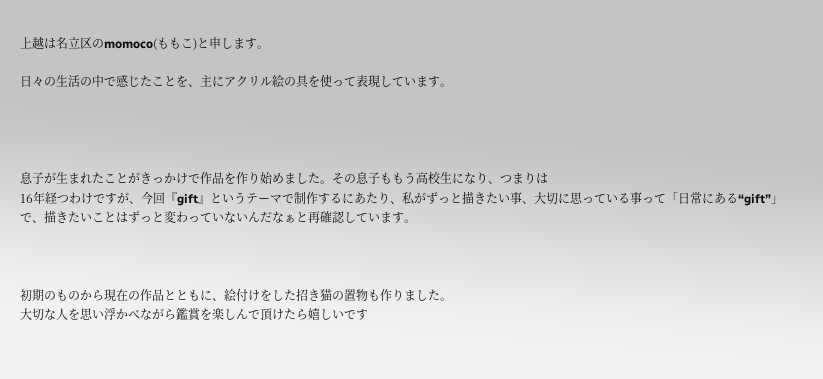上越は名立区のmomoco(ももこ)と申します。

日々の生活の中で感じたことを、主にアクリル絵の具を使って表現しています。




息子が生まれたことがきっかけで作品を作り始めました。その息子ももう高校生になり、つまりは
16年経つわけですが、今回『gift』というテーマで制作するにあたり、私がずっと描きたい事、大切に思っている事って「日常にある“gift”」で、描きたいことはずっと変わっていないんだなぁと再確認しています。



初期のものから現在の作品とともに、絵付けをした招き猫の置物も作りました。
大切な人を思い浮かべながら鑑賞を楽しんで頂けたら嬉しいです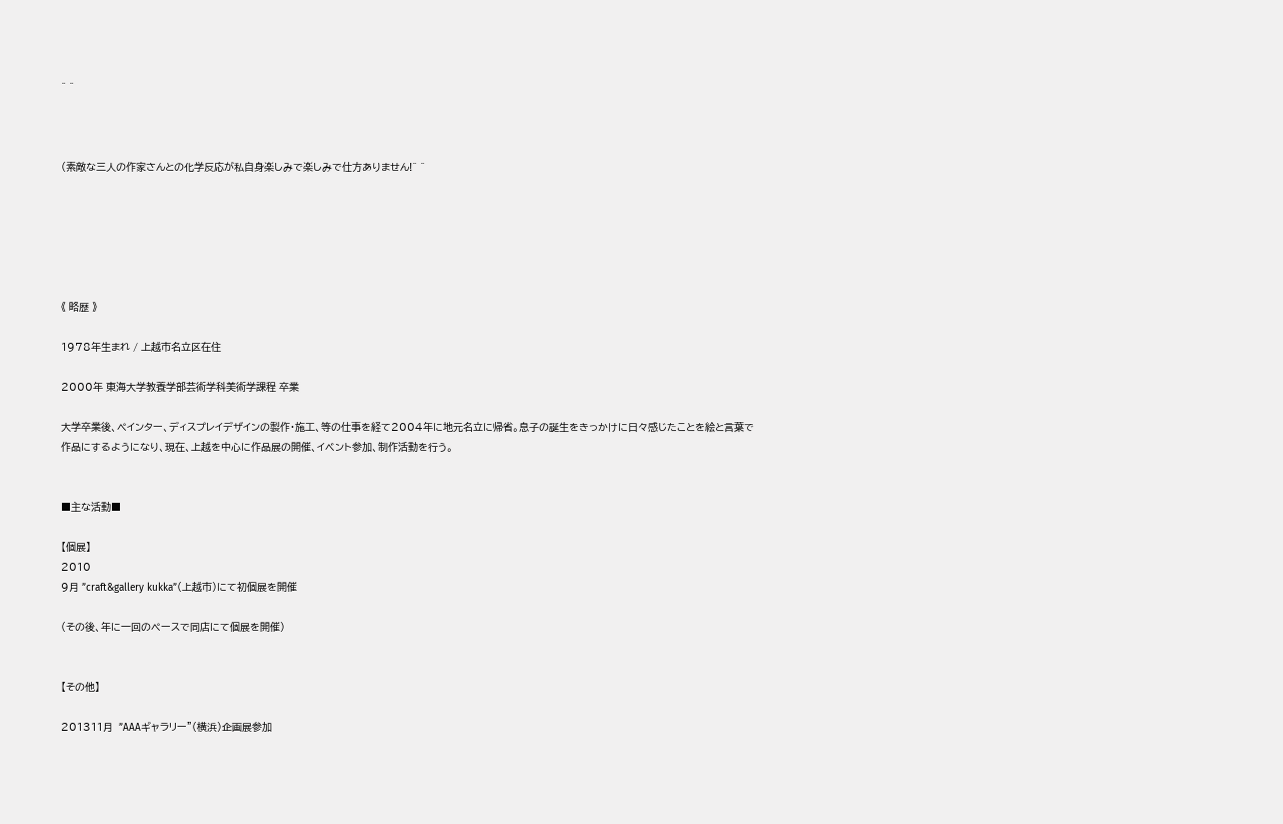^ ^



(素敵な三人の作家さんとの化学反応が私自身楽しみで楽しみで仕方ありません!^ ^






《 略歴 》

1978年生まれ / 上越市名立区在住

2000年 東海大学教養学部芸術学科美術学課程 卒業

大学卒業後、ペインター、ディスプレイデザインの製作・施工、等の仕事を経て2004年に地元名立に帰省。息子の誕生をきっかけに日々感じたことを絵と言葉で作品にするようになり、現在、上越を中心に作品展の開催、イベント参加、制作活動を行う。


■主な活動■

【個展】
2010
9月 ”craft&gallery kukka”(上越市)にて初個展を開催

(その後、年に一回のペースで同店にて個展を開催)


【その他】

201311月  ”AAAギャラリー”(横浜)企画展参加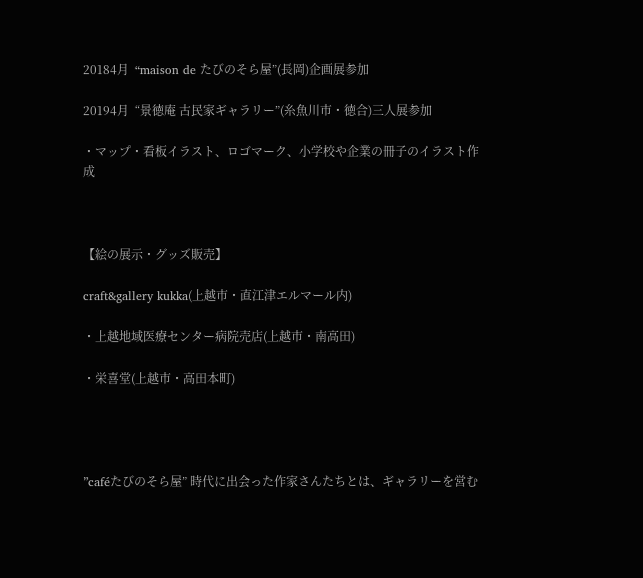20184月  “maison de たびのそら屋”(長岡)企画展参加

20194月  “景徳庵 古民家ギャラリー”(糸魚川市・徳合)三人展参加

・マップ・看板イラスト、ロゴマーク、小学校や企業の冊子のイラスト作成



【絵の展示・グッズ販売】

craft&gallery kukka(上越市・直江津エルマール内)

・上越地域医療センター病院売店(上越市・南高田)

・栄喜堂(上越市・高田本町)




”caféたびのそら屋” 時代に出会った作家さんたちとは、ギャラリーを営む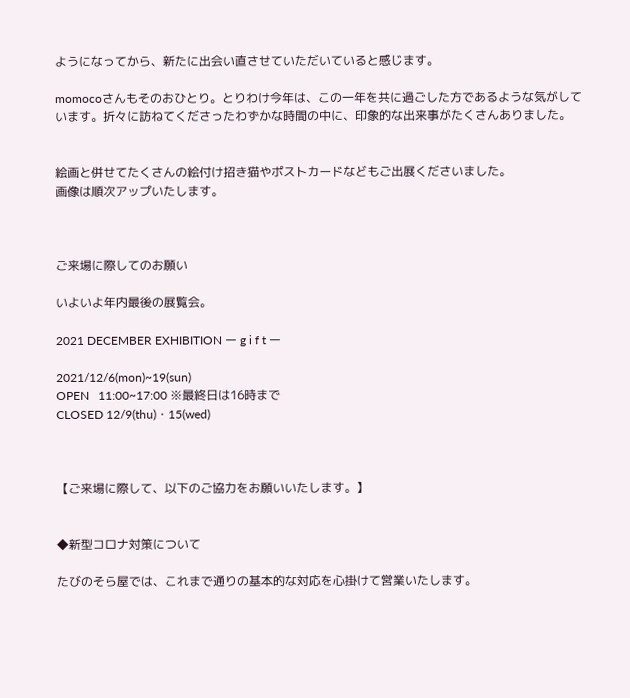ようになってから、新たに出会い直させていただいていると感じます。

momocoさんもそのおひとり。とりわけ今年は、この一年を共に過ごした方であるような気がしています。折々に訪ねてくださったわずかな時間の中に、印象的な出来事がたくさんありました。


絵画と併せてたくさんの絵付け招き猫やポストカードなどもご出展くださいました。
画像は順次アップいたします。



ご来場に際してのお願い

いよいよ年内最後の展覧会。

2021 DECEMBER EXHIBITION ー g i f t ー

2021/12/6(mon)~19(sun)
OPEN   11:00~17:00 ※最終日は16時まで
CLOSED 12/9(thu)・15(wed)



【ご来場に際して、以下のご協力をお願いいたします。】


◆新型コロナ対策について

たびのそら屋では、これまで通りの基本的な対応を心掛けて営業いたします。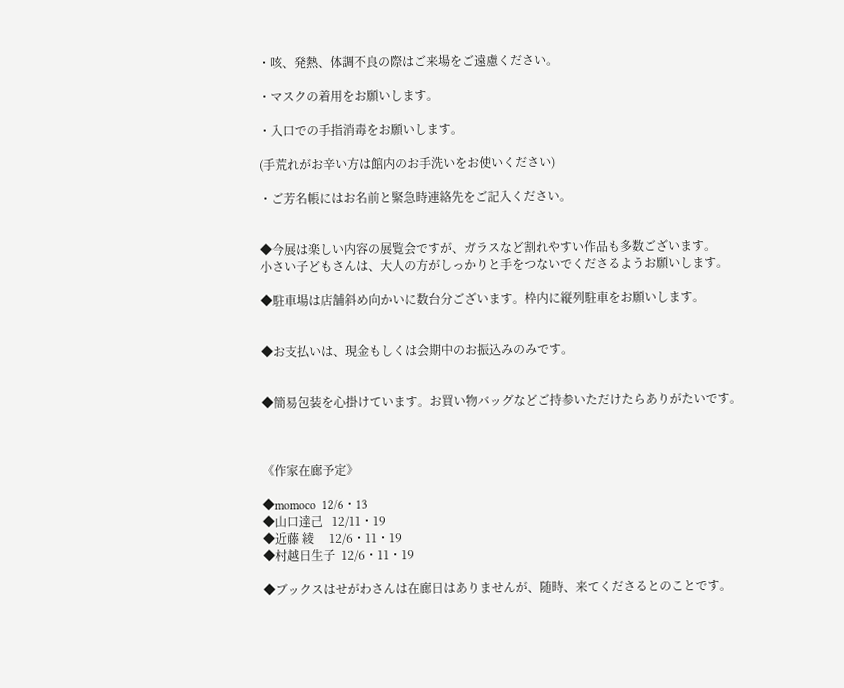・咳、発熱、体調不良の際はご来場をご遠慮ください。

・マスクの着用をお願いします。

・入口での手指消毒をお願いします。

(手荒れがお辛い方は館内のお手洗いをお使いください)

・ご芳名帳にはお名前と緊急時連絡先をご記入ください。


◆今展は楽しい内容の展覧会ですが、ガラスなど割れやすい作品も多数ございます。
小さい子どもさんは、大人の方がしっかりと手をつないでくださるようお願いします。

◆駐車場は店舗斜め向かいに数台分ございます。枠内に縦列駐車をお願いします。


◆お支払いは、現金もしくは会期中のお振込みのみです。


◆簡易包装を心掛けています。お買い物バッグなどご持参いただけたらありがたいです。



《作家在廊予定》

◆momoco  12/6・13
◆山口達己   12/11・19
◆近藤 綾     12/6・11・19
◆村越日生子  12/6・11・19

◆ブックスはせがわさんは在廊日はありませんが、随時、来てくださるとのことです。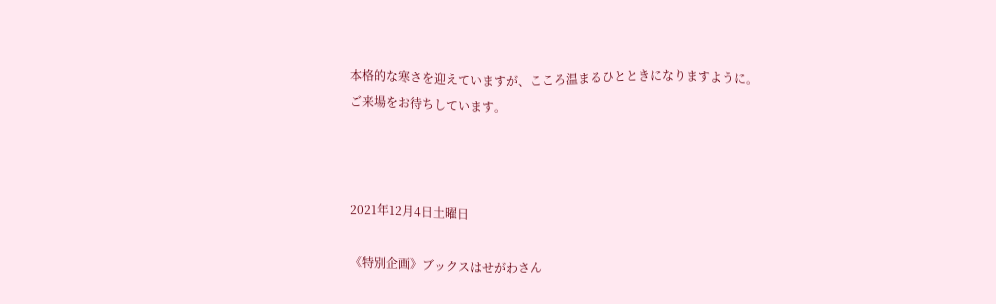本格的な寒さを迎えていますが、こころ温まるひとときになりますように。
ご来場をお待ちしています。



2021年12月4日土曜日

《特別企画》ブックスはせがわさん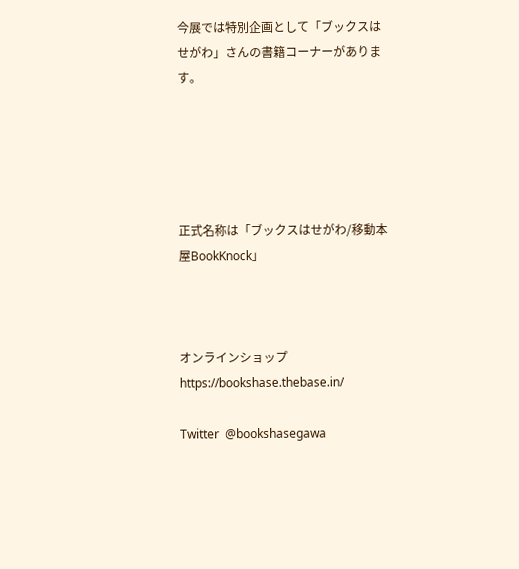今展では特別企画として「ブックスはせがわ」さんの書籍コーナーがあります。





正式名称は「ブックスはせがわ/移動本屋BookKnock」



オンラインショップ https://bookshase.thebase.in/

Twitter  @bookshasegawa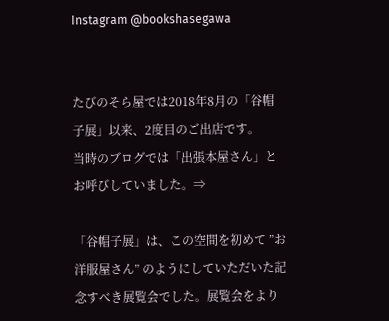Instagram @bookshasegawa


たびのそら屋では2018年8月の「谷帽子展」以来、2度目のご出店です。
当時のブログでは「出張本屋さん」とお呼びしていました。⇒

「谷帽子展」は、この空間を初めて ”お洋服屋さん” のようにしていただいた記念すべき展覧会でした。展覧会をより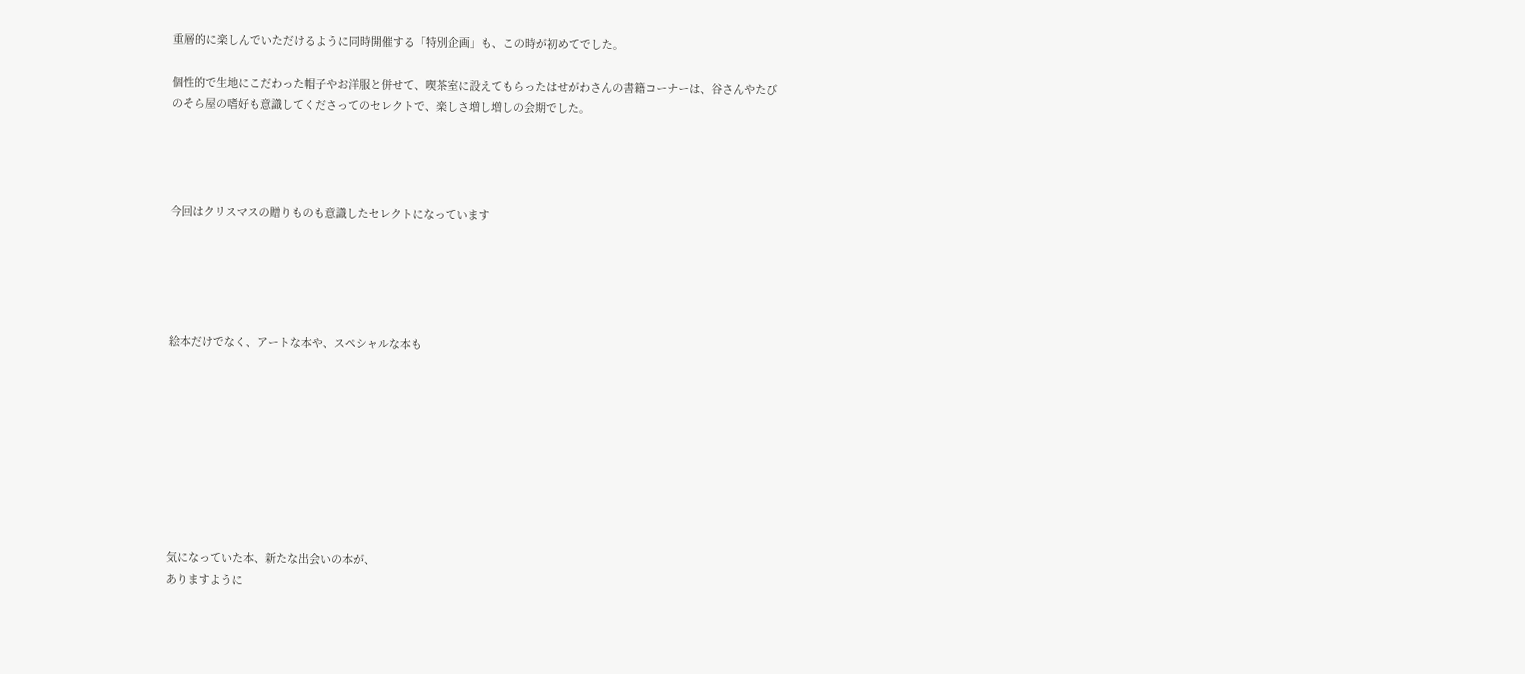重層的に楽しんでいただけるように同時開催する「特別企画」も、この時が初めてでした。

個性的で生地にこだわった帽子やお洋服と併せて、喫茶室に設えてもらったはせがわさんの書籍コーナーは、谷さんやたびのそら屋の嗜好も意識してくださってのセレクトで、楽しさ増し増しの会期でした。




今回はクリスマスの贈りものも意識したセレクトになっています





絵本だけでなく、アートな本や、スペシャルな本も









気になっていた本、新たな出会いの本が、
ありますように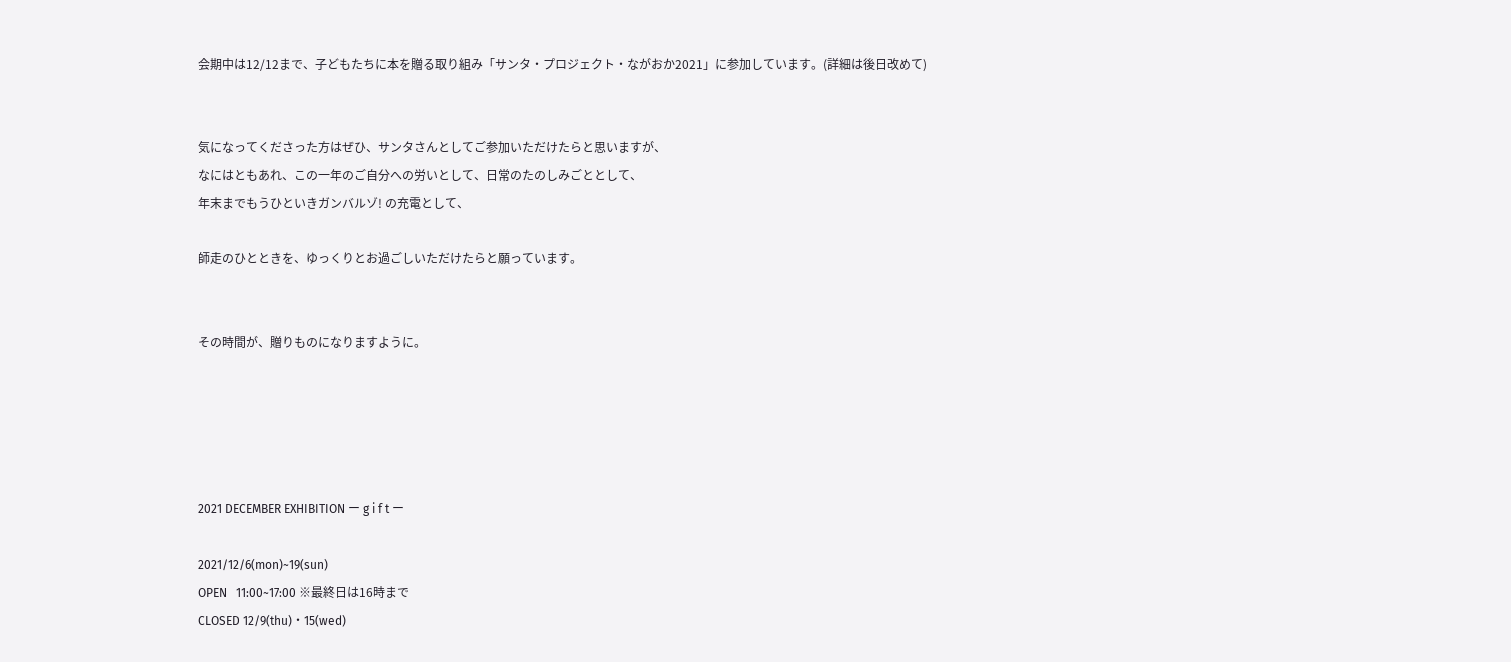会期中は12/12まで、子どもたちに本を贈る取り組み「サンタ・プロジェクト・ながおか2021」に参加しています。(詳細は後日改めて)


気になってくださった方はぜひ、サンタさんとしてご参加いただけたらと思いますが、
なにはともあれ、この一年のご自分への労いとして、日常のたのしみごととして、
年末までもうひといきガンバルゾ! の充電として、

師走のひとときを、ゆっくりとお過ごしいただけたらと願っています。


その時間が、贈りものになりますように。





2021 DECEMBER EXHIBITION ー g i f t ー

2021/12/6(mon)~19(sun)
OPEN   11:00~17:00 ※最終日は16時まで
CLOSED 12/9(thu)・15(wed)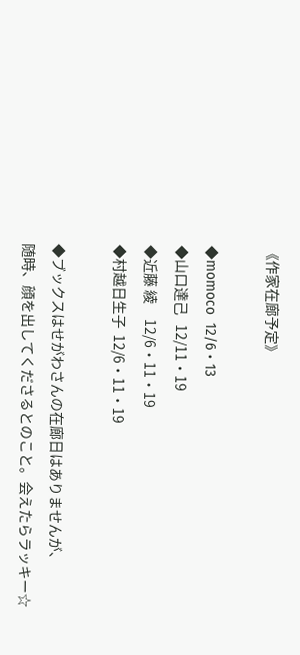《作家在廊予定》

◆momoco  12/6・13
◆山口達己   12/11・19
◆近藤 綾     12/6・11・19
◆村越日生子  12/6・11・19

◆ブックスはせがわさんの在廊日はありませんが、
随時、顔を出してくださるとのこと。会えたらラッキー☆